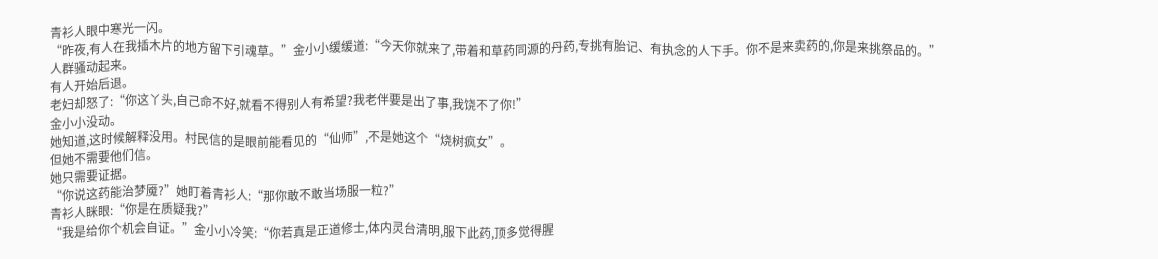青衫人眼中寒光一闪。
“昨夜,有人在我插木片的地方留下引魂草。”金小小缓缓道:“今天你就来了,带着和草药同源的丹药,专挑有胎记、有执念的人下手。你不是来卖药的,你是来挑祭品的。”
人群骚动起来。
有人开始后退。
老妇却怒了:“你这丫头,自己命不好,就看不得别人有希望?我老伴要是出了事,我饶不了你!”
金小小没动。
她知道,这时候解释没用。村民信的是眼前能看见的“仙师”,不是她这个“烧树疯女”。
但她不需要他们信。
她只需要证据。
“你说这药能治梦魇?”她盯着青衫人:“那你敢不敢当场服一粒?”
青衫人眯眼:“你是在质疑我?”
“我是给你个机会自证。”金小小冷笑:“你若真是正道修士,体内灵台清明,服下此药,顶多觉得腥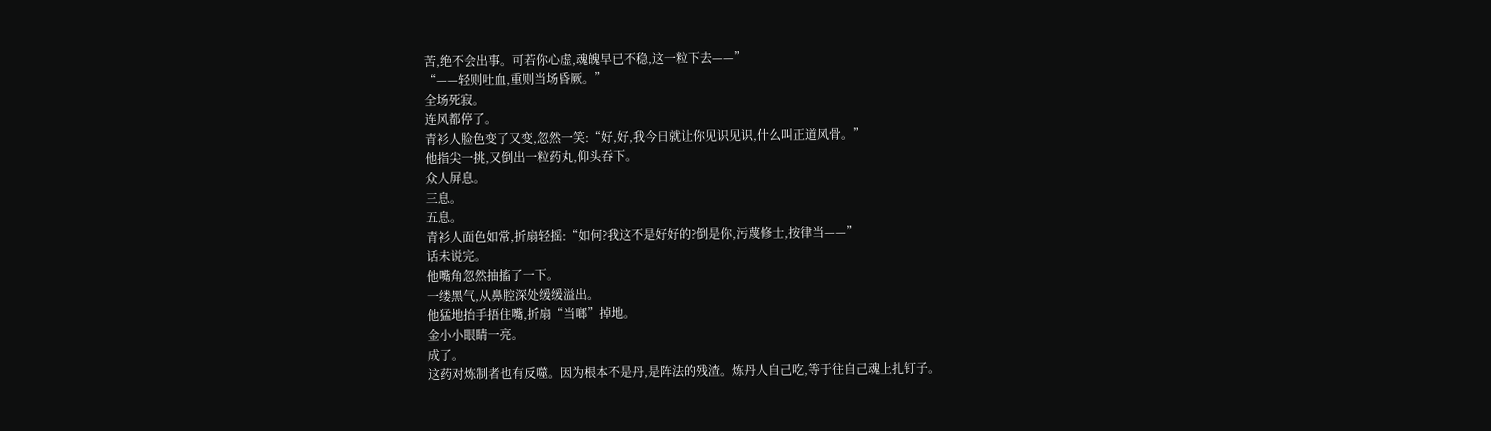苦,绝不会出事。可若你心虚,魂魄早已不稳,这一粒下去——”
“——轻则吐血,重则当场昏厥。”
全场死寂。
连风都停了。
青衫人脸色变了又变,忽然一笑:“好,好,我今日就让你见识见识,什么叫正道风骨。”
他指尖一挑,又倒出一粒药丸,仰头吞下。
众人屏息。
三息。
五息。
青衫人面色如常,折扇轻摇:“如何?我这不是好好的?倒是你,污蔑修士,按律当——”
话未说完。
他嘴角忽然抽搐了一下。
一缕黑气,从鼻腔深处缓缓溢出。
他猛地抬手捂住嘴,折扇“当啷”掉地。
金小小眼睛一亮。
成了。
这药对炼制者也有反噬。因为根本不是丹,是阵法的残渣。炼丹人自己吃,等于往自己魂上扎钉子。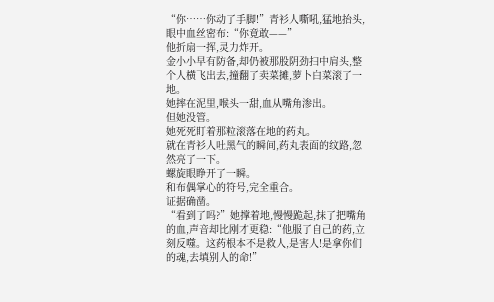“你……你动了手脚!”青衫人嘶吼,猛地抬头,眼中血丝密布:“你竟敢——”
他折扇一挥,灵力炸开。
金小小早有防备,却仍被那股阴劲扫中肩头,整个人横飞出去,撞翻了卖菜摊,萝卜白菜滚了一地。
她摔在泥里,喉头一甜,血从嘴角渗出。
但她没管。
她死死盯着那粒滚落在地的药丸。
就在青衫人吐黑气的瞬间,药丸表面的纹路,忽然亮了一下。
螺旋眼睁开了一瞬。
和布偶掌心的符号,完全重合。
证据确凿。
“看到了吗?”她撑着地,慢慢跪起,抹了把嘴角的血,声音却比刚才更稳:“他服了自己的药,立刻反噬。这药根本不是救人,是害人!是拿你们的魂,去填别人的命!”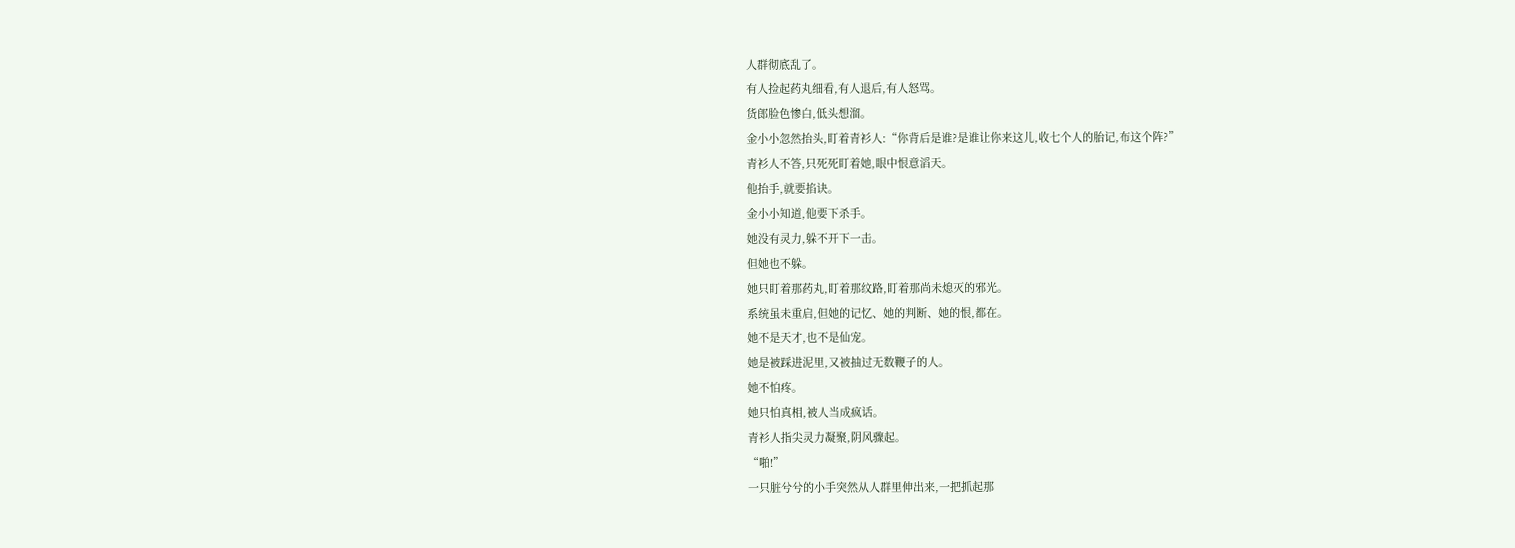人群彻底乱了。
有人捡起药丸细看,有人退后,有人怒骂。
货郎脸色惨白,低头想溜。
金小小忽然抬头,盯着青衫人:“你背后是谁?是谁让你来这儿,收七个人的胎记,布这个阵?”
青衫人不答,只死死盯着她,眼中恨意滔天。
他抬手,就要掐诀。
金小小知道,他要下杀手。
她没有灵力,躲不开下一击。
但她也不躲。
她只盯着那药丸,盯着那纹路,盯着那尚未熄灭的邪光。
系统虽未重启,但她的记忆、她的判断、她的恨,都在。
她不是天才,也不是仙宠。
她是被踩进泥里,又被抽过无数鞭子的人。
她不怕疼。
她只怕真相,被人当成疯话。
青衫人指尖灵力凝聚,阴风骤起。
“啪!”
一只脏兮兮的小手突然从人群里伸出来,一把抓起那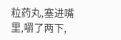粒药丸,塞进嘴里,嚼了两下,